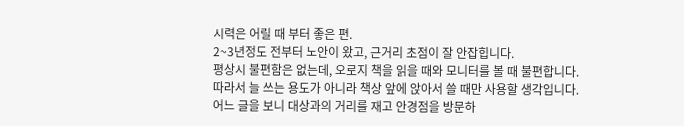시력은 어릴 때 부터 좋은 편.
2~3년정도 전부터 노안이 왔고, 근거리 초점이 잘 안잡힙니다.
평상시 불편함은 없는데, 오로지 책을 읽을 때와 모니터를 볼 때 불편합니다.
따라서 늘 쓰는 용도가 아니라 책상 앞에 앉아서 쓸 때만 사용할 생각입니다.
어느 글을 보니 대상과의 거리를 재고 안경점을 방문하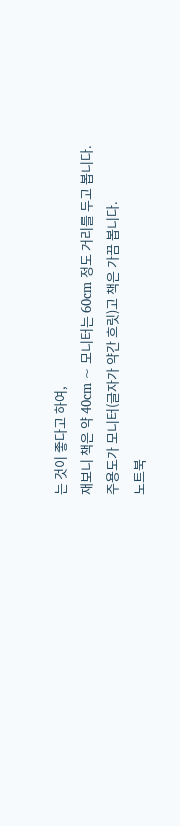는 것이 좋다고 하여,
재보니 책은 약 40cm ~ 모니터는 60cm 정도 거리를 두고 봅니다.
주용도가 모니터(글자가 약간 흐릿)고 책은 가끔 봅니다.
노트북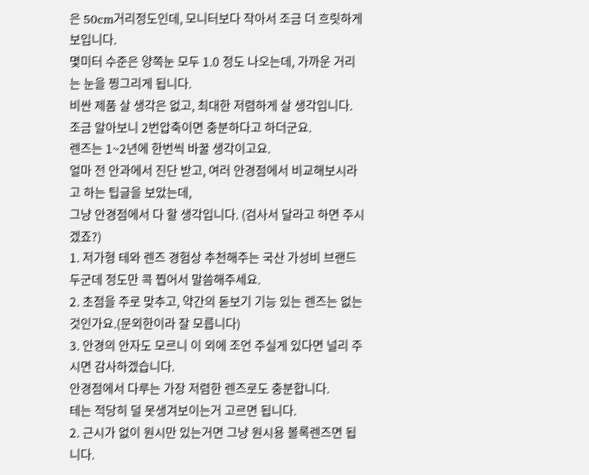은 50cm거리정도인데, 모니터보다 작아서 조금 더 흐릿하게 보입니다.
몇미터 수준은 양쪽눈 모두 1.0 정도 나오는데, 가까운 거리는 눈을 찡그리게 됩니다.
비싼 제품 살 생각은 없고, 최대한 저렴하게 살 생각입니다.
조금 알아보니 2번압축이면 충분하다고 하더군요.
렌즈는 1~2년에 한번씩 바꿀 생각이고요.
얼마 전 안과에서 진단 받고, 여러 안경점에서 비교해보시라고 하는 팁글을 보았는데,
그냥 안경점에서 다 할 생각입니다. (검사서 달라고 하면 주시겠죠?)
1. 저가형 테와 렌즈 경험상 추천해주는 국산 가성비 브랜드 두군데 정도만 콕 찝어서 말씀해주세요.
2. 초점을 주로 맞추고, 약간의 돋보기 기능 있는 렌즈는 없는 것인가요.(문외한이라 잘 모릅니다)
3. 안경의 안자도 모르니 이 외에 조언 주실게 있다면 널리 주시면 감사하겠습니다.
안경점에서 다루는 가장 저렴한 렌즈로도 충분합니다.
테는 적당히 덜 못생겨보이는거 고르면 됩니다.
2. 근시가 없이 원시만 있는거면 그냥 원시용 볼록렌즈면 됩니다.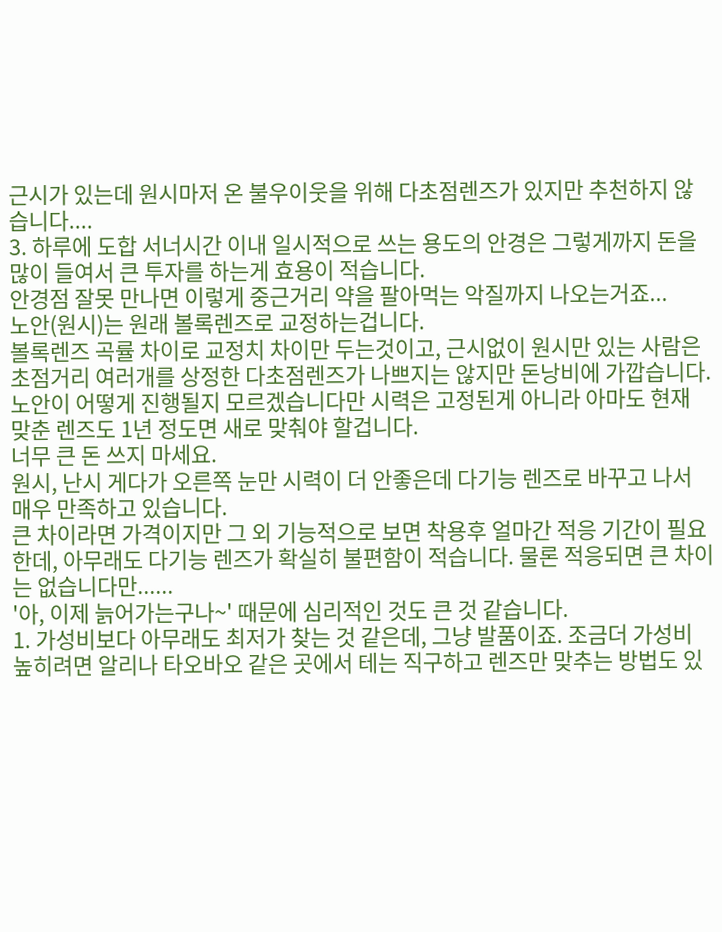근시가 있는데 원시마저 온 불우이웃을 위해 다초점렌즈가 있지만 추천하지 않습니다....
3. 하루에 도합 서너시간 이내 일시적으로 쓰는 용도의 안경은 그렇게까지 돈을 많이 들여서 큰 투자를 하는게 효용이 적습니다.
안경점 잘못 만나면 이렇게 중근거리 약을 팔아먹는 악질까지 나오는거죠...
노안(원시)는 원래 볼록렌즈로 교정하는겁니다.
볼록렌즈 곡률 차이로 교정치 차이만 두는것이고, 근시없이 원시만 있는 사람은 초점거리 여러개를 상정한 다초점렌즈가 나쁘지는 않지만 돈낭비에 가깝습니다.
노안이 어떻게 진행될지 모르겠습니다만 시력은 고정된게 아니라 아마도 현재 맞춘 렌즈도 1년 정도면 새로 맞춰야 할겁니다.
너무 큰 돈 쓰지 마세요.
원시, 난시 게다가 오른쪽 눈만 시력이 더 안좋은데 다기능 렌즈로 바꾸고 나서 매우 만족하고 있습니다.
큰 차이라면 가격이지만 그 외 기능적으로 보면 착용후 얼마간 적응 기간이 필요한데, 아무래도 다기능 렌즈가 확실히 불편함이 적습니다. 물론 적응되면 큰 차이는 없습니다만......
'아, 이제 늙어가는구나~' 때문에 심리적인 것도 큰 것 같습니다.
1. 가성비보다 아무래도 최저가 찾는 것 같은데, 그냥 발품이죠. 조금더 가성비 높히려면 알리나 타오바오 같은 곳에서 테는 직구하고 렌즈만 맞추는 방법도 있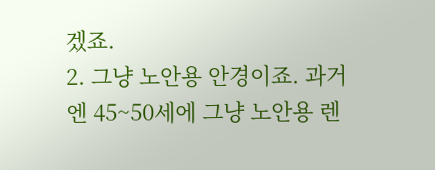겠죠.
2. 그냥 노안용 안경이죠. 과거엔 45~50세에 그냥 노안용 렌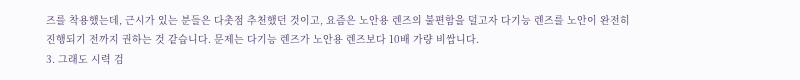즈를 착용했는데, 근시가 있는 분들은 다촛점 추천했던 것이고, 요즘은 노안용 렌즈의 불편함을 덜고자 다기능 렌즈를 노안이 완전히 진행되기 전까지 권하는 것 같습니다. 문제는 다기능 렌즈가 노안용 렌즈보다 10배 가량 비쌉니다.
3. 그래도 시력 검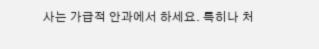사는 가급적 안과에서 하세요. 특히나 처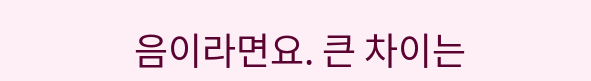음이라면요. 큰 차이는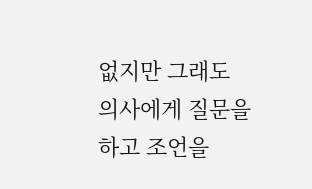없지만 그래도 의사에게 질문을 하고 조언을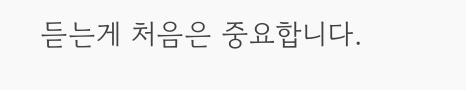듣는게 처음은 중요합니다.